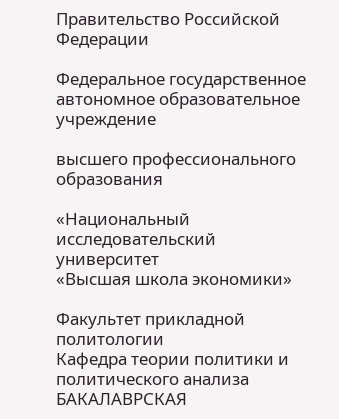Правительство Российской Федерации

Федеральное государственное автономное образовательное учреждение

высшего профессионального образования

«Национальный исследовательский университет
«Высшая школа экономики»

Факультет прикладной политологии
Кафедра теории политики и политического анализа
БАКАЛАВРСКАЯ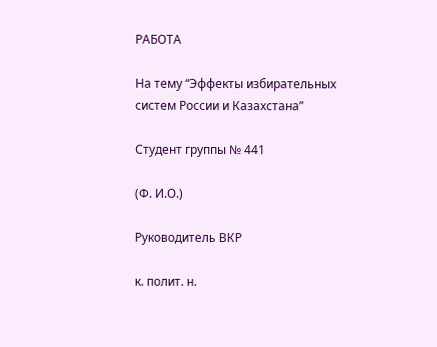РАБОТА

На тему “Эффекты избирательных систем России и Казахстана”

Студент группы № 441

(Ф. И.О.)

Руководитель ВКР

к. полит. н.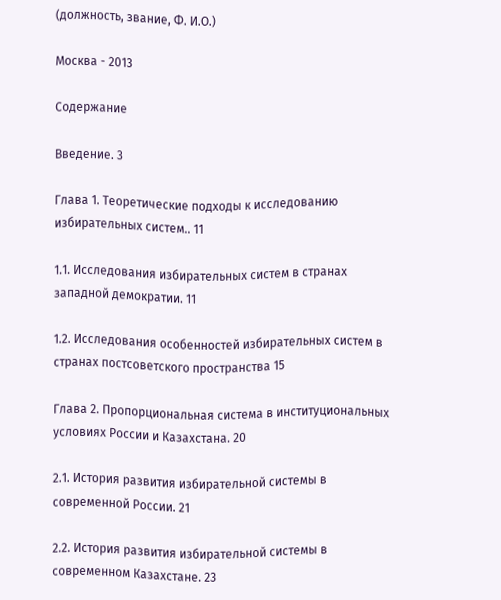(должность, звание, Ф. И.О.)

Москва - 2013

Содержание

Введение. 3

Глава 1. Теоретические подходы к исследованию избирательных систем.. 11

1.1. Исследования избирательных систем в странах западной демократии. 11

1.2. Исследования особенностей избирательных систем в странах постсоветского пространства 15

Глава 2. Пропорциональная система в институциональных условиях России и Казахстана. 20

2.1. История развития избирательной системы в современной России. 21

2.2. История развития избирательной системы в современном Казахстане. 23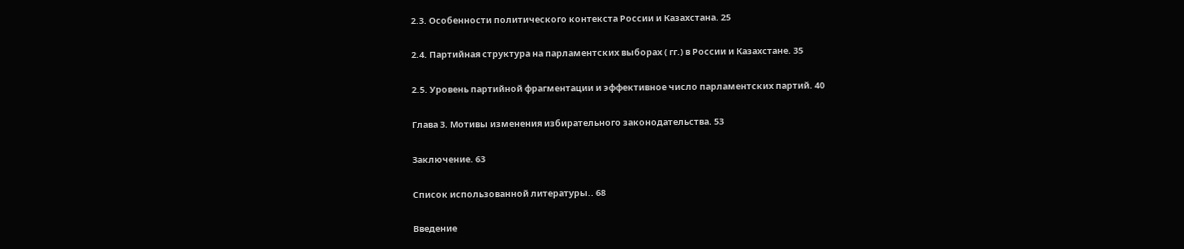2.3. Особенности политического контекста России и Казахстана. 25

2.4. Партийная структура на парламентских выборах ( гг.) в России и Казахстане. 35

2.5. Уровень партийной фрагментации и эффективное число парламентских партий. 40

Глава 3. Мотивы изменения избирательного законодательства. 53

Заключение. 63

Список использованной литературы.. 68

Введение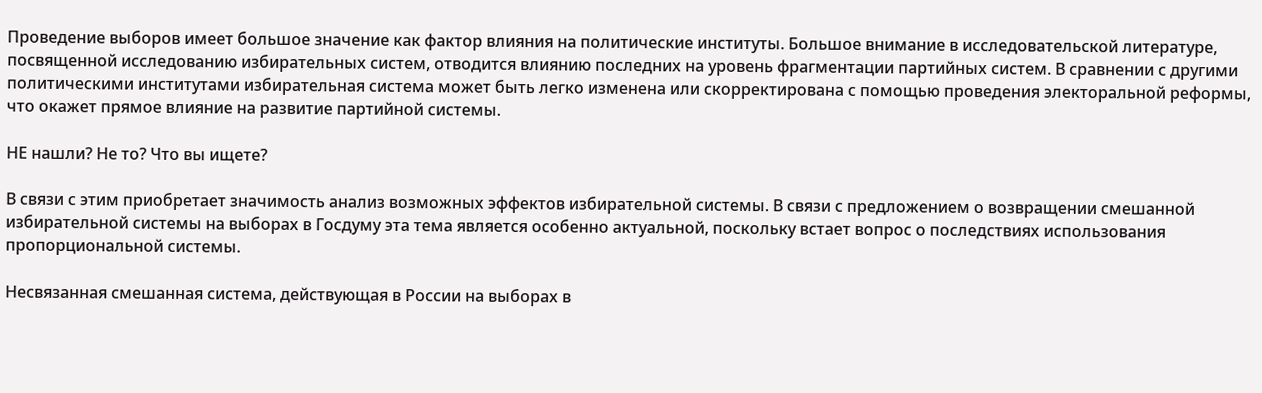Проведение выборов имеет большое значение как фактор влияния на политические институты. Большое внимание в исследовательской литературе, посвященной исследованию избирательных систем, отводится влиянию последних на уровень фрагментации партийных систем. В сравнении с другими политическими институтами избирательная система может быть легко изменена или скорректирована с помощью проведения электоральной реформы, что окажет прямое влияние на развитие партийной системы.

НЕ нашли? Не то? Что вы ищете?

В связи с этим приобретает значимость анализ возможных эффектов избирательной системы. В связи с предложением о возвращении смешанной избирательной системы на выборах в Госдуму эта тема является особенно актуальной, поскольку встает вопрос о последствиях использования пропорциональной системы.

Несвязанная смешанная система, действующая в России на выборах в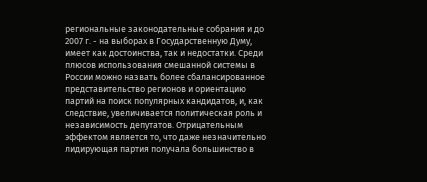региональные законодательные собрания и до 2007 г. - на выборах в Государственную Думу, имеет как достоинства, так и недостатки. Среди плюсов использования смешанной системы в России можно назвать более сбалансированное представительство регионов и ориентацию партий на поиск популярных кандидатов, и, как следствие, увеличивается политическая роль и независимость депутатов. Отрицательным эффектом является то, что даже незначительно лидирующая партия получала большинство в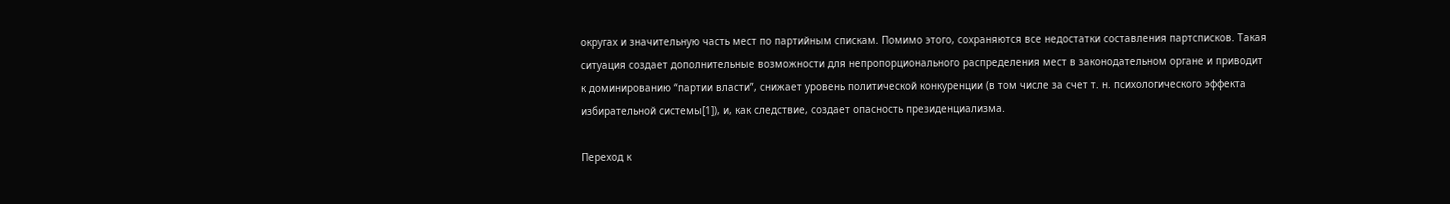округах и значительную часть мест по партийным спискам. Помимо этого, сохраняются все недостатки составления партсписков. Такая ситуация создает дополнительные возможности для непропорционального распределения мест в законодательном органе и приводит к доминированию “партии власти”, снижает уровень политической конкуренции (в том числе за счет т. н. психологического эффекта избирательной системы[1]), и, как следствие, создает опасность президенциализма.

Переход к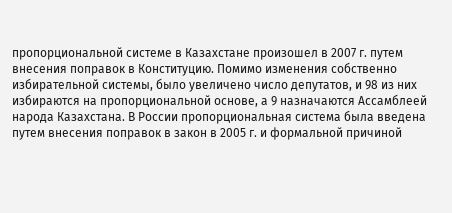пропорциональной системе в Казахстане произошел в 2007 г. путем внесения поправок в Конституцию. Помимо изменения собственно избирательной системы, было увеличено число депутатов, и 98 из них избираются на пропорциональной основе, а 9 назначаются Ассамблеей народа Казахстана. В России пропорциональная система была введена путем внесения поправок в закон в 2005 г. и формальной причиной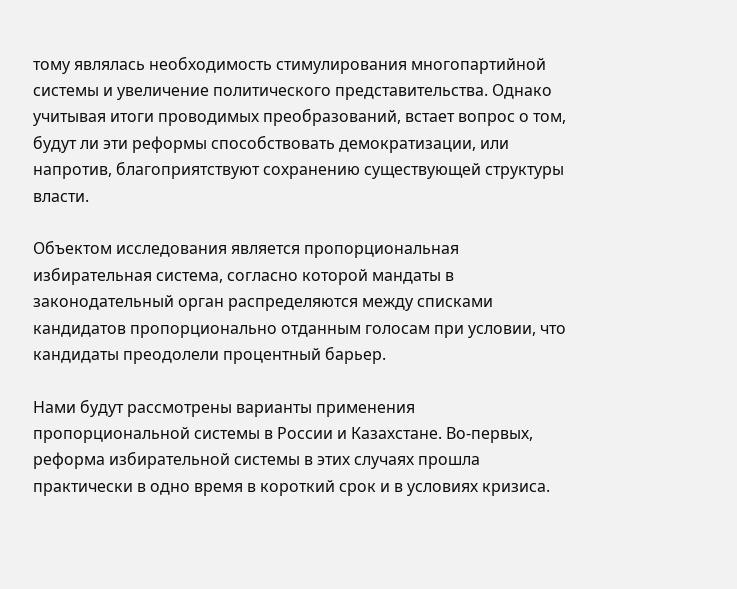тому являлась необходимость стимулирования многопартийной системы и увеличение политического представительства. Однако учитывая итоги проводимых преобразований, встает вопрос о том, будут ли эти реформы способствовать демократизации, или напротив, благоприятствуют сохранению существующей структуры власти.

Объектом исследования является пропорциональная избирательная система, согласно которой мандаты в законодательный орган распределяются между списками кандидатов пропорционально отданным голосам при условии, что кандидаты преодолели процентный барьер.

Нами будут рассмотрены варианты применения пропорциональной системы в России и Казахстане. Во-первых, реформа избирательной системы в этих случаях прошла практически в одно время в короткий срок и в условиях кризиса.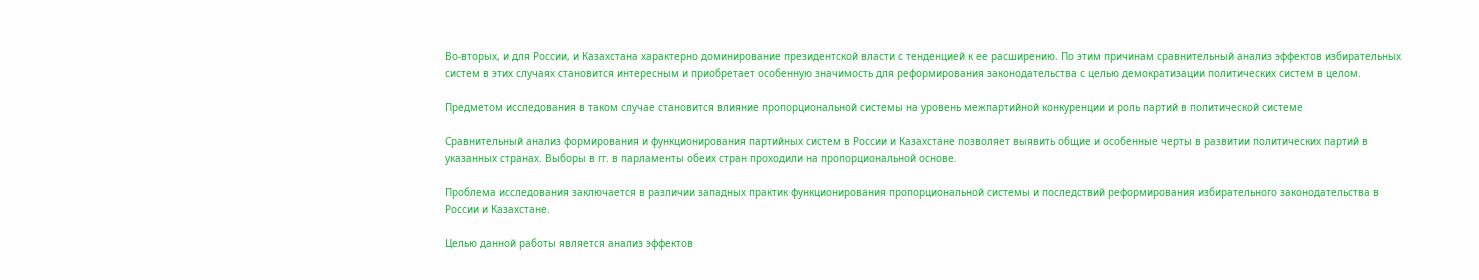Во-вторых, и для России, и Казахстана характерно доминирование президентской власти с тенденцией к ее расширению. По этим причинам сравнительный анализ эффектов избирательных систем в этих случаях становится интересным и приобретает особенную значимость для реформирования законодательства с целью демократизации политических систем в целом.

Предметом исследования в таком случае становится влияние пропорциональной системы на уровень межпартийной конкуренции и роль партий в политической системе

Сравнительный анализ формирования и функционирования партийных систем в России и Казахстане позволяет выявить общие и особенные черты в развитии политических партий в указанных странах. Выборы в гг. в парламенты обеих стран проходили на пропорциональной основе.

Проблема исследования заключается в различии западных практик функционирования пропорциональной системы и последствий реформирования избирательного законодательства в России и Казахстане.

Целью данной работы является анализ эффектов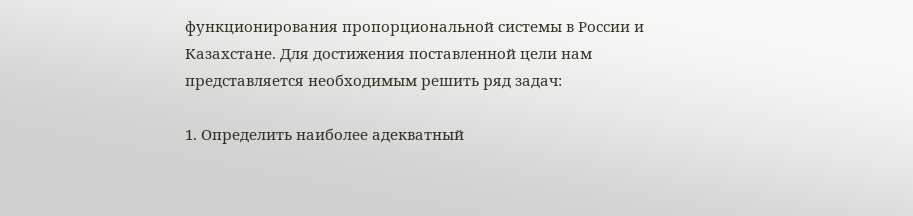функционирования пропорциональной системы в России и Казахстане. Для достижения поставленной цели нам представляется необходимым решить ряд задач:

1. Определить наиболее адекватный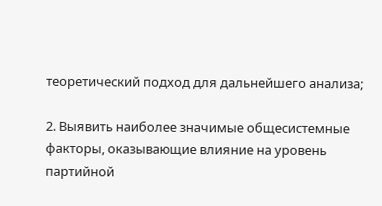теоретический подход для дальнейшего анализа;

2. Выявить наиболее значимые общесистемные факторы, оказывающие влияние на уровень партийной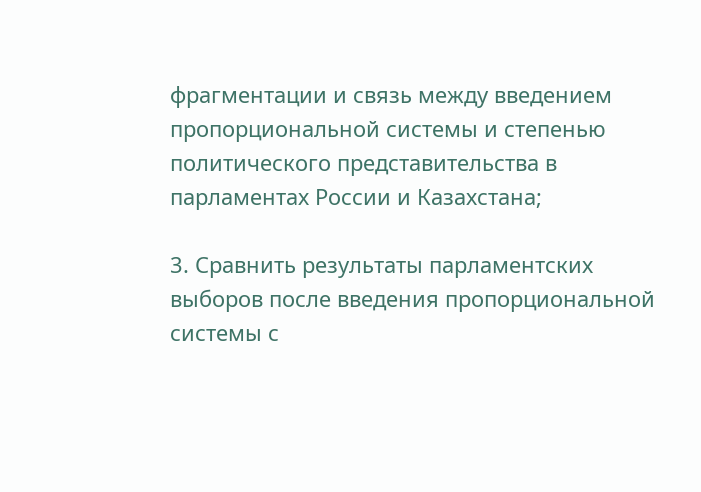фрагментации и связь между введением пропорциональной системы и степенью политического представительства в парламентах России и Казахстана;

3. Сравнить результаты парламентских выборов после введения пропорциональной системы с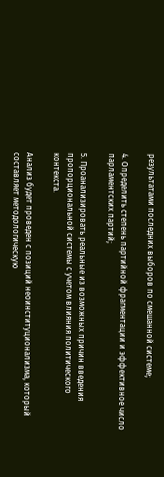результатами последних выборов по смешанной системе;

4. Определить степень партийной фрагментации и эффективное число парламентских партий;

5. Проанализировать реальные из возможных причин введения пропорциональной системы с учетом влияния политического контекста.

Анализ будет проведен с позиций неоинституционализма, который составляет методологическую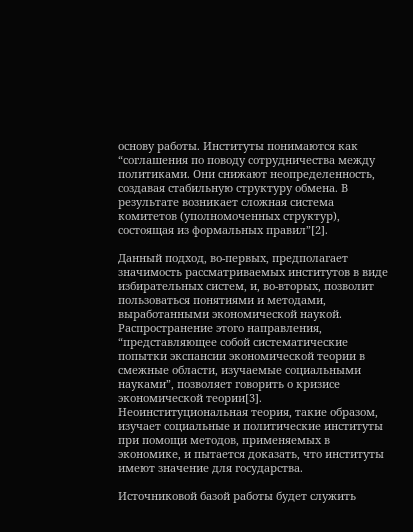основу работы. Институты понимаются как “соглашения по поводу сотрудничества между политиками. Они снижают неопределенность, создавая стабильную структуру обмена. В результате возникает сложная система комитетов (уполномоченных структур), состоящая из формальных правил”[2].

Данный подход, во-первых, предполагает значимость рассматриваемых институтов в виде избирательных систем, и, во-вторых, позволит пользоваться понятиями и методами, выработанными экономической наукой. Распространение этого направления, “представляющее собой систематические попытки экспансии экономической теории в смежные области, изучаемые социальными науками”, позволяет говорить о кризисе экономической теории[3]. Неоинституциональная теория, такие образом, изучает социальные и политические институты при помощи методов, применяемых в экономике, и пытается доказать, что институты имеют значение для государства.

Источниковой базой работы будет служить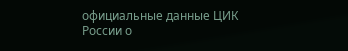официальные данные ЦИК России о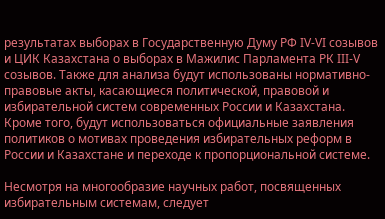результатах выборах в Государственную Думу РФ IV-VI созывов и ЦИК Казахстана о выборах в Мажилис Парламента РК III-V созывов. Также для анализа будут использованы нормативно-правовые акты, касающиеся политической, правовой и избирательной систем современных России и Казахстана. Кроме того, будут использоваться официальные заявления политиков о мотивах проведения избирательных реформ в России и Казахстане и переходе к пропорциональной системе.

Несмотря на многообразие научных работ, посвященных избирательным системам, следует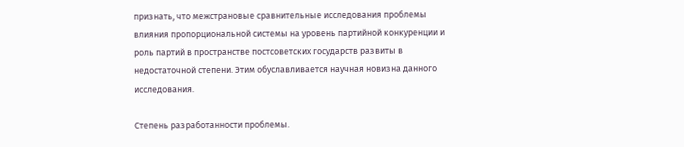признать, что межстрановые сравнительные исследования проблемы влияния пропорциональной системы на уровень партийной конкуренции и роль партий в пространстве постсоветских государств развиты в недостаточной степени. Этим обуславливается научная новизна данного исследования.

Степень разработанности проблемы.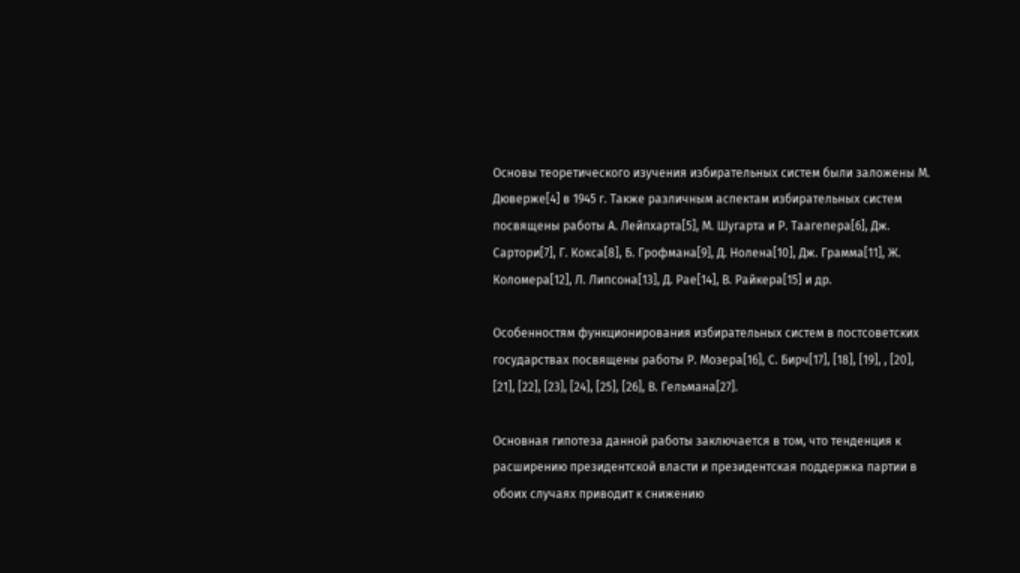Основы теоретического изучения избирательных систем были заложены М. Дюверже[4] в 1945 г. Также различным аспектам избирательных систем посвящены работы А. Лейпхарта[5], М. Шугарта и Р. Таагепера[6], Дж. Сартори[7], Г. Кокса[8], Б. Грофмана[9], Д. Нолена[10], Дж. Грамма[11], Ж. Коломера[12], Л. Липсона[13], Д. Рае[14], В. Райкера[15] и др.

Особенностям функционирования избирательных систем в постсоветских государствах посвящены работы Р. Мозера[16], С. Бирч[17], [18], [19], , [20], [21], [22], [23], [24], [25], [26], В. Гельмана[27].

Основная гипотеза данной работы заключается в том, что тенденция к расширению президентской власти и президентская поддержка партии в обоих случаях приводит к снижению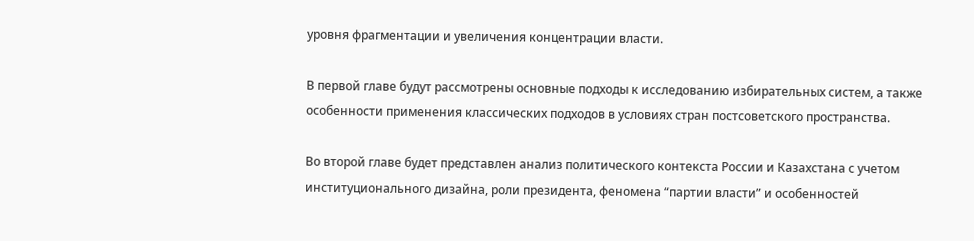уровня фрагментации и увеличения концентрации власти.

В первой главе будут рассмотрены основные подходы к исследованию избирательных систем, а также особенности применения классических подходов в условиях стран постсоветского пространства.

Во второй главе будет представлен анализ политического контекста России и Казахстана с учетом институционального дизайна, роли президента, феномена “партии власти” и особенностей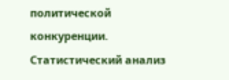политической конкуренции. Статистический анализ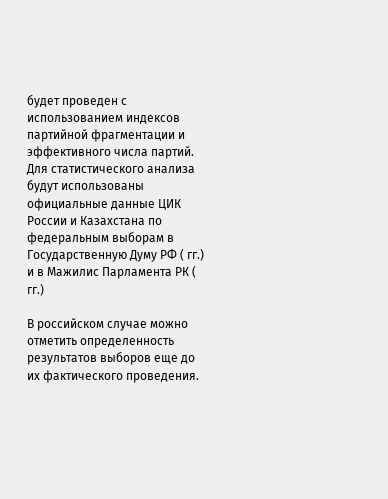будет проведен с использованием индексов партийной фрагментации и эффективного числа партий. Для статистического анализа будут использованы официальные данные ЦИК России и Казахстана по федеральным выборам в Государственную Думу РФ ( гг.) и в Мажилис Парламента РК ( гг.)

В российском случае можно отметить определенность результатов выборов еще до их фактического проведения.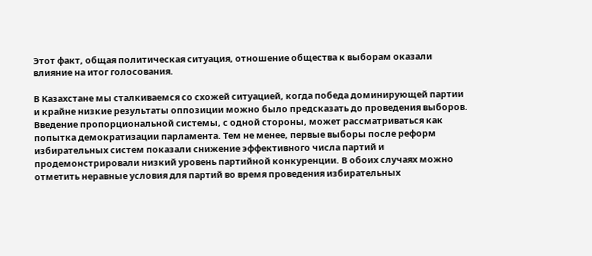Этот факт, общая политическая ситуация, отношение общества к выборам оказали влияние на итог голосования.

В Казахстане мы сталкиваемся со схожей ситуацией, когда победа доминирующей партии и крайне низкие результаты оппозиции можно было предсказать до проведения выборов. Введение пропорциональной системы, с одной стороны, может рассматриваться как попытка демократизации парламента. Тем не менее, первые выборы после реформ избирательных систем показали снижение эффективного числа партий и продемонстрировали низкий уровень партийной конкуренции. В обоих случаях можно отметить неравные условия для партий во время проведения избирательных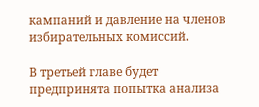кампаний и давление на членов избирательных комиссий.

В третьей главе будет предпринята попытка анализа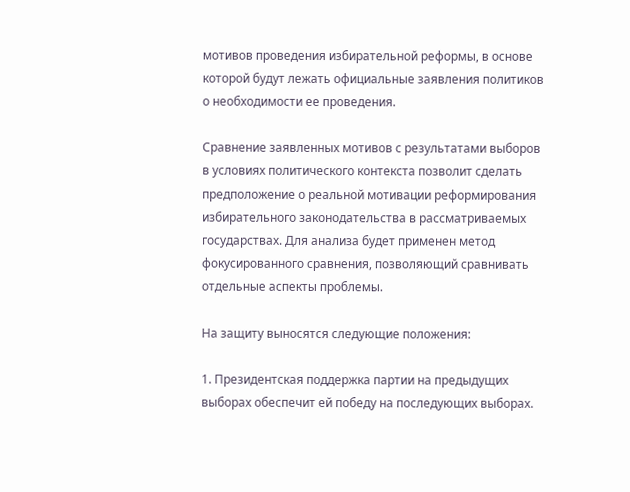мотивов проведения избирательной реформы, в основе которой будут лежать официальные заявления политиков о необходимости ее проведения.

Сравнение заявленных мотивов с результатами выборов в условиях политического контекста позволит сделать предположение о реальной мотивации реформирования избирательного законодательства в рассматриваемых государствах. Для анализа будет применен метод фокусированного сравнения, позволяющий сравнивать отдельные аспекты проблемы.

На защиту выносятся следующие положения:

1. Президентская поддержка партии на предыдущих выборах обеспечит ей победу на последующих выборах.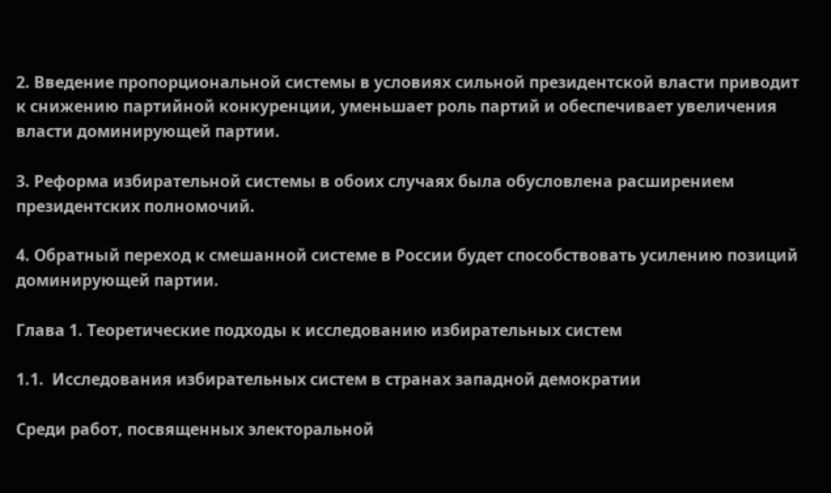2. Введение пропорциональной системы в условиях сильной президентской власти приводит к снижению партийной конкуренции, уменьшает роль партий и обеспечивает увеличения власти доминирующей партии.

3. Реформа избирательной системы в обоих случаях была обусловлена расширением президентских полномочий.

4. Обратный переход к смешанной системе в России будет способствовать усилению позиций доминирующей партии.

Глава 1. Теоретические подходы к исследованию избирательных систем

1.1.  Исследования избирательных систем в странах западной демократии

Среди работ, посвященных электоральной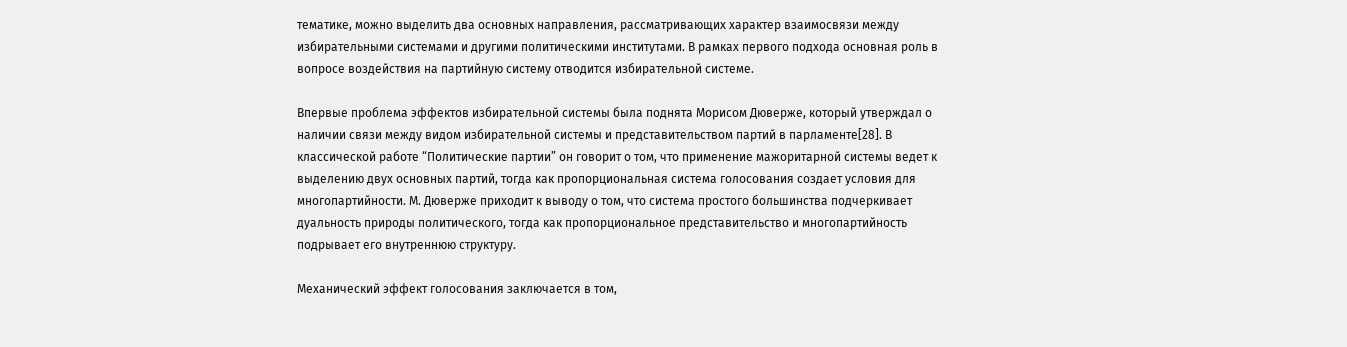тематике, можно выделить два основных направления, рассматривающих характер взаимосвязи между избирательными системами и другими политическими институтами. В рамках первого подхода основная роль в вопросе воздействия на партийную систему отводится избирательной системе.

Впервые проблема эффектов избирательной системы была поднята Морисом Дюверже, который утверждал о наличии связи между видом избирательной системы и представительством партий в парламенте[28]. В классической работе “Политические партии” он говорит о том, что применение мажоритарной системы ведет к выделению двух основных партий, тогда как пропорциональная система голосования создает условия для многопартийности. М. Дюверже приходит к выводу о том, что система простого большинства подчеркивает дуальность природы политического, тогда как пропорциональное представительство и многопартийность подрывает его внутреннюю структуру.

Механический эффект голосования заключается в том,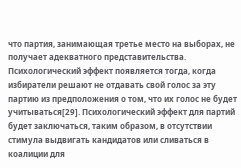что партия, занимающая третье место на выборах, не получает адекватного представительства. Психологический эффект появляется тогда, когда избиратели решают не отдавать свой голос за эту партию из предположения о том, что их голос не будет учитываться[29]. Психологический эффект для партий будет заключаться, таким образом, в отсутствии стимула выдвигать кандидатов или сливаться в коалиции для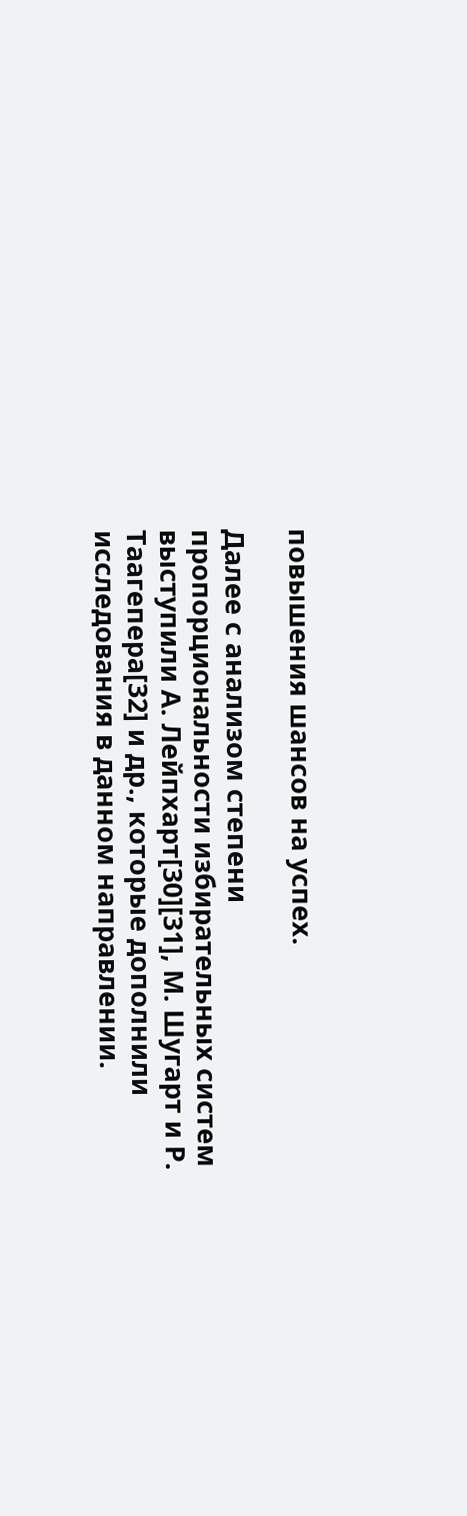повышения шансов на успех.

Далее с анализом степени пропорциональности избирательных систем выступили А. Лейпхарт[30][31], М. Шугарт и Р. Таагепера[32] и др., которые дополнили исследования в данном направлении.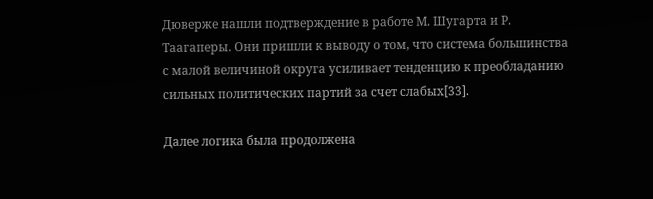Дюверже нашли подтверждение в работе М. Шугарта и Р. Таагаперы. Они пришли к выводу о том, что система большинства с малой величиной округа усиливает тенденцию к преобладанию сильных политических партий за счет слабых[33].

Далее логика была продолжена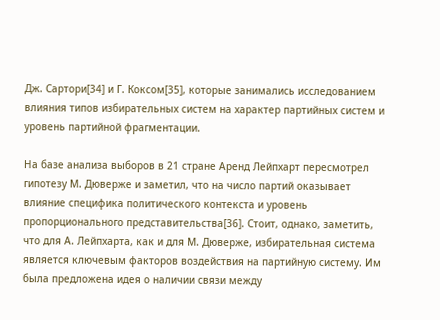Дж. Сартори[34] и Г. Коксом[35], которые занимались исследованием влияния типов избирательных систем на характер партийных систем и уровень партийной фрагментации.

На базе анализа выборов в 21 стране Аренд Лейпхарт пересмотрел гипотезу М. Дюверже и заметил, что на число партий оказывает влияние специфика политического контекста и уровень пропорционального представительства[36]. Стоит, однако, заметить, что для А. Лейпхарта, как и для М. Дюверже, избирательная система является ключевым факторов воздействия на партийную систему. Им была предложена идея о наличии связи между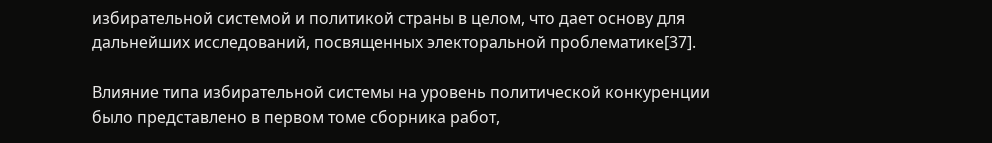избирательной системой и политикой страны в целом, что дает основу для дальнейших исследований, посвященных электоральной проблематике[37].

Влияние типа избирательной системы на уровень политической конкуренции было представлено в первом томе сборника работ,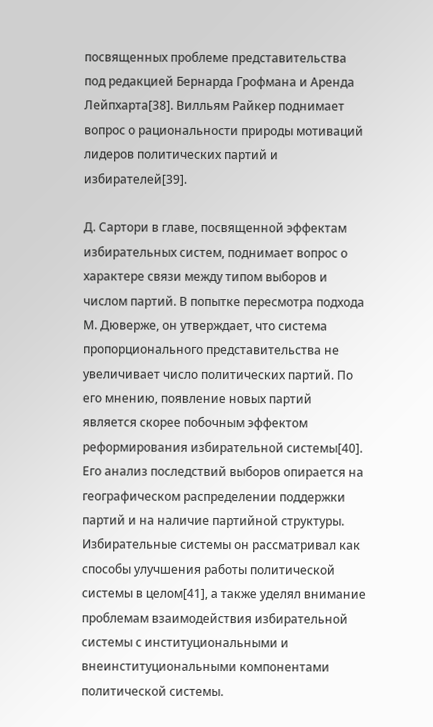посвященных проблеме представительства под редакцией Бернарда Грофмана и Аренда Лейпхарта[38]. Вилльям Райкер поднимает вопрос о рациональности природы мотиваций лидеров политических партий и избирателей[39].

Д. Сартори в главе, посвященной эффектам избирательных систем, поднимает вопрос о характере связи между типом выборов и числом партий. В попытке пересмотра подхода М. Дюверже, он утверждает, что система пропорционального представительства не увеличивает число политических партий. По его мнению, появление новых партий является скорее побочным эффектом реформирования избирательной системы[40]. Его анализ последствий выборов опирается на географическом распределении поддержки партий и на наличие партийной структуры. Избирательные системы он рассматривал как способы улучшения работы политической системы в целом[41], а также уделял внимание проблемам взаимодействия избирательной системы с институциональными и внеинституциональными компонентами политической системы.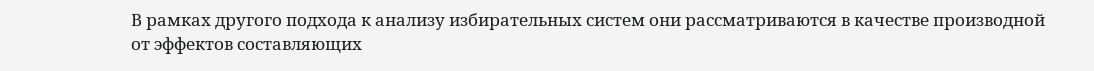В рамках другого подхода к анализу избирательных систем они рассматриваются в качестве производной от эффектов составляющих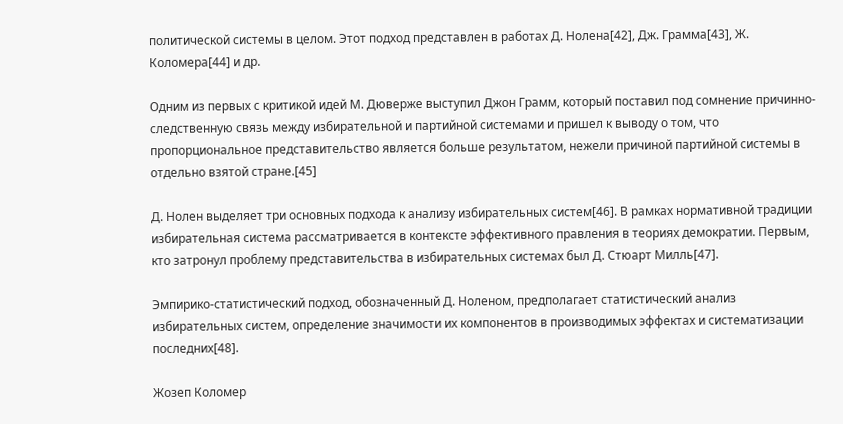политической системы в целом. Этот подход представлен в работах Д. Нолена[42], Дж. Грамма[43], Ж. Коломера[44] и др.

Одним из первых с критикой идей М. Дюверже выступил Джон Грамм, который поставил под сомнение причинно-следственную связь между избирательной и партийной системами и пришел к выводу о том, что пропорциональное представительство является больше результатом, нежели причиной партийной системы в отдельно взятой стране.[45]

Д. Нолен выделяет три основных подхода к анализу избирательных систем[46]. В рамках нормативной традиции избирательная система рассматривается в контексте эффективного правления в теориях демократии. Первым, кто затронул проблему представительства в избирательных системах был Д. Стюарт Милль[47].

Эмпирико-статистический подход, обозначенный Д. Ноленом, предполагает статистический анализ избирательных систем, определение значимости их компонентов в производимых эффектах и систематизации последних[48].

Жозеп Коломер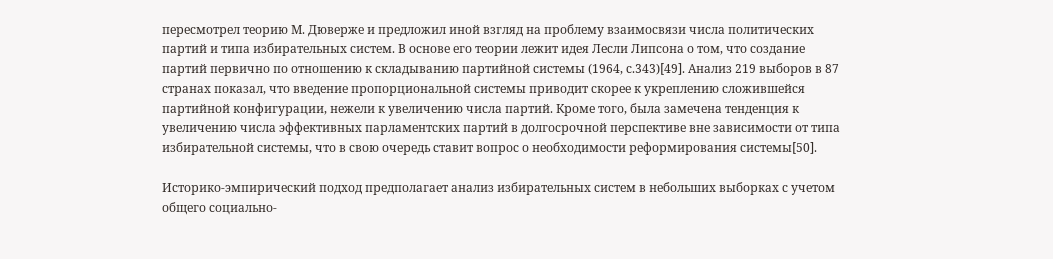пересмотрел теорию М. Дюверже и предложил иной взгляд на проблему взаимосвязи числа политических партий и типа избирательных систем. В основе его теории лежит идея Лесли Липсона о том, что создание партий первично по отношению к складыванию партийной системы (1964, с.343)[49]. Анализ 219 выборов в 87 странах показал, что введение пропорциональной системы приводит скорее к укреплению сложившейся партийной конфигурации, нежели к увеличению числа партий. Кроме того, была замечена тенденция к увеличению числа эффективных парламентских партий в долгосрочной перспективе вне зависимости от типа избирательной системы, что в свою очередь ставит вопрос о необходимости реформирования системы[50].

Историко-эмпирический подход предполагает анализ избирательных систем в небольших выборках с учетом общего социально-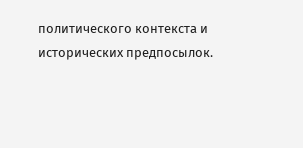политического контекста и исторических предпосылок.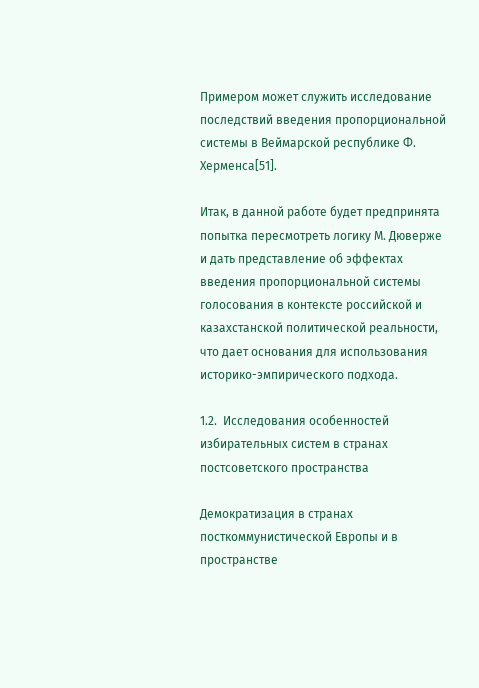Примером может служить исследование последствий введения пропорциональной системы в Веймарской республике Ф. Херменса[51].

Итак, в данной работе будет предпринята попытка пересмотреть логику М. Дюверже и дать представление об эффектах введения пропорциональной системы голосования в контексте российской и казахстанской политической реальности, что дает основания для использования историко-эмпирического подхода.

1.2.  Исследования особенностей избирательных систем в странах постсоветского пространства

Демократизация в странах посткоммунистической Европы и в пространстве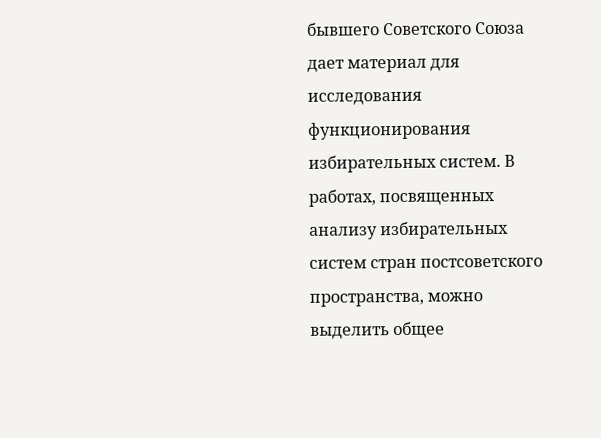бывшего Советского Союза дает материал для исследования функционирования избирательных систем. В работах, посвященных анализу избирательных систем стран постсоветского пространства, можно выделить общее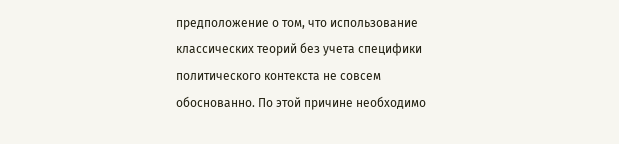предположение о том, что использование классических теорий без учета специфики политического контекста не совсем обоснованно. По этой причине необходимо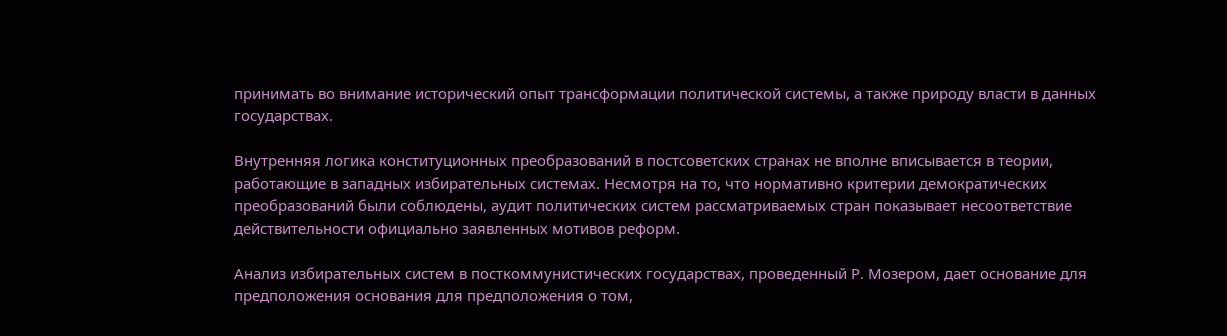принимать во внимание исторический опыт трансформации политической системы, а также природу власти в данных государствах.

Внутренняя логика конституционных преобразований в постсоветских странах не вполне вписывается в теории, работающие в западных избирательных системах. Несмотря на то, что нормативно критерии демократических преобразований были соблюдены, аудит политических систем рассматриваемых стран показывает несоответствие действительности официально заявленных мотивов реформ.

Анализ избирательных систем в посткоммунистических государствах, проведенный Р. Мозером, дает основание для предположения основания для предположения о том,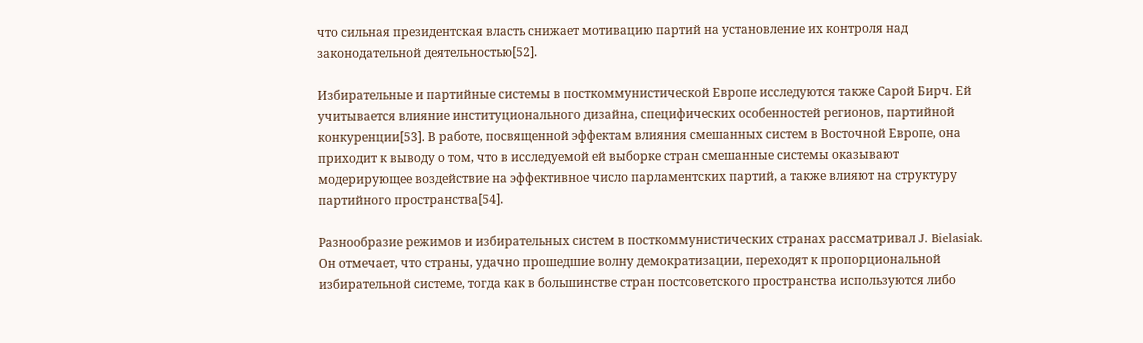что сильная президентская власть снижает мотивацию партий на установление их контроля над законодательной деятельностью[52].

Избирательные и партийные системы в посткоммунистической Европе исследуются также Сарой Бирч. Ей учитывается влияние институционального дизайна, специфических особенностей регионов, партийной конкуренции[53]. В работе, посвященной эффектам влияния смешанных систем в Восточной Европе, она приходит к выводу о том, что в исследуемой ей выборке стран смешанные системы оказывают модерирующее воздействие на эффективное число парламентских партий, а также влияют на структуру партийного пространства[54].

Разнообразие режимов и избирательных систем в посткоммунистических странах рассматривал J. Bielasiak. Он отмечает, что страны, удачно прошедшие волну демократизации, переходят к пропорциональной избирательной системе, тогда как в большинстве стран постсоветского пространства используются либо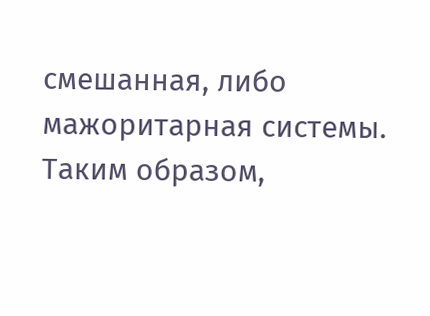смешанная, либо мажоритарная системы. Таким образом,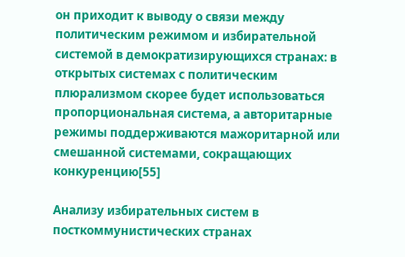он приходит к выводу о связи между политическим режимом и избирательной системой в демократизирующихся странах: в открытых системах с политическим плюрализмом скорее будет использоваться пропорциональная система, а авторитарные режимы поддерживаются мажоритарной или смешанной системами, сокращающих конкуренцию[55]

Анализу избирательных систем в посткоммунистических странах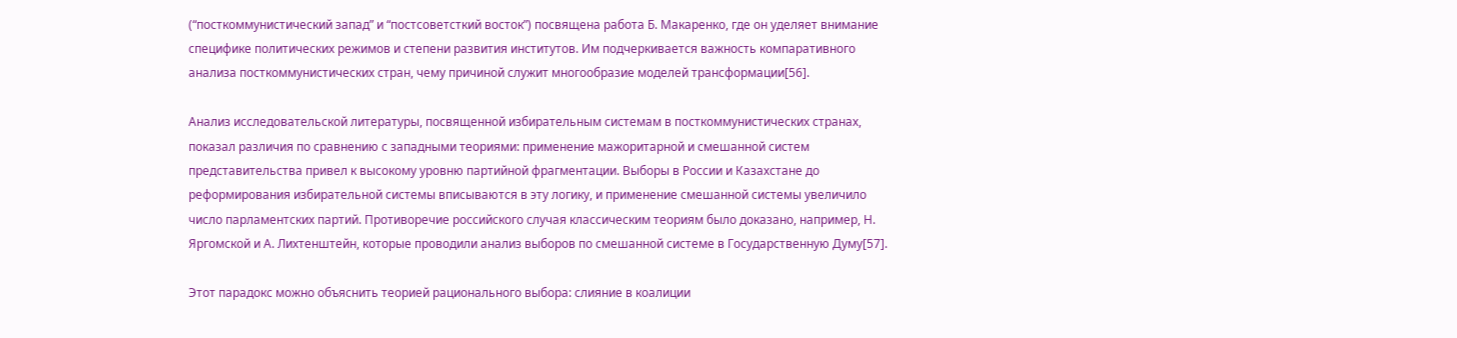(“посткоммунистический запад” и “постсоветсткий восток”) посвящена работа Б. Макаренко, где он уделяет внимание специфике политических режимов и степени развития институтов. Им подчеркивается важность компаративного анализа посткоммунистических стран, чему причиной служит многообразие моделей трансформации[56].

Анализ исследовательской литературы, посвященной избирательным системам в посткоммунистических странах, показал различия по сравнению с западными теориями: применение мажоритарной и смешанной систем представительства привел к высокому уровню партийной фрагментации. Выборы в России и Казахстане до реформирования избирательной системы вписываются в эту логику, и применение смешанной системы увеличило число парламентских партий. Противоречие российского случая классическим теориям было доказано, например, Н. Яргомской и А. Лихтенштейн, которые проводили анализ выборов по смешанной системе в Государственную Думу[57].

Этот парадокс можно объяснить теорией рационального выбора: слияние в коалиции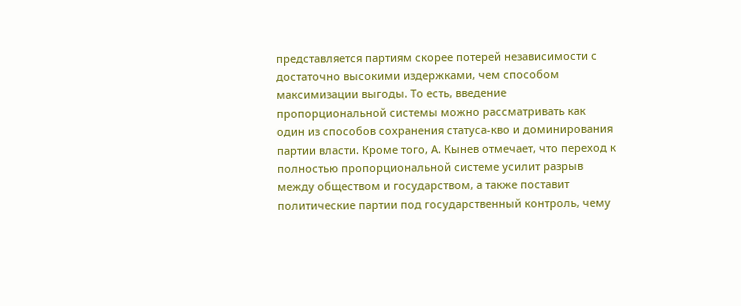представляется партиям скорее потерей независимости с достаточно высокими издержками, чем способом максимизации выгоды. То есть, введение пропорциональной системы можно рассматривать как один из способов сохранения статуса-кво и доминирования партии власти. Кроме того, А. Кынев отмечает, что переход к полностью пропорциональной системе усилит разрыв между обществом и государством, а также поставит политические партии под государственный контроль, чему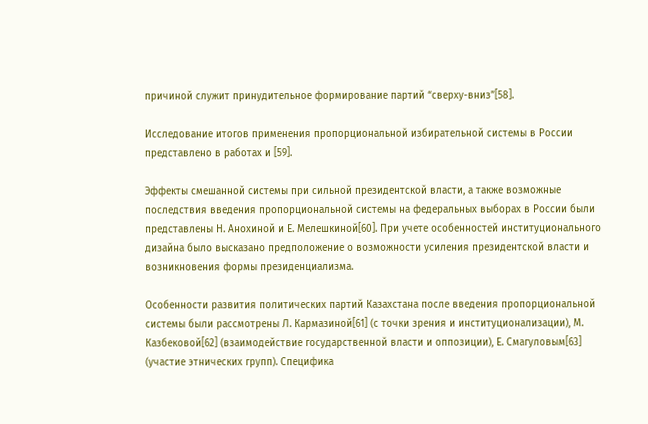причиной служит принудительное формирование партий “сверху-вниз”[58].

Исследование итогов применения пропорциональной избирательной системы в России представлено в работах и [59].

Эффекты смешанной системы при сильной президентской власти, а также возможные последствия введения пропорциональной системы на федеральных выборах в России были представлены Н. Анохиной и Е. Мелешкиной[60]. При учете особенностей институционального дизайна было высказано предположение о возможности усиления президентской власти и возникновения формы президенциализма.

Особенности развития политических партий Казахстана после введения пропорциональной системы были рассмотрены Л. Кармазиной[61] (с точки зрения и институционализации), М. Казбековой[62] (взаимодействие государственной власти и оппозиции), Е. Смагуловым[63] (участие этнических групп). Специфика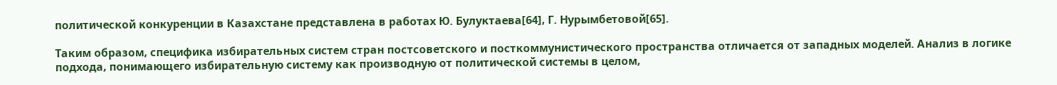политической конкуренции в Казахстане представлена в работах Ю. Булуктаева[64], Г. Нурымбетовой[65].

Таким образом, специфика избирательных систем стран постсоветского и посткоммунистического пространства отличается от западных моделей. Анализ в логике подхода, понимающего избирательную систему как производную от политической системы в целом,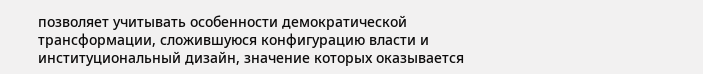позволяет учитывать особенности демократической трансформации, сложившуюся конфигурацию власти и институциональный дизайн, значение которых оказывается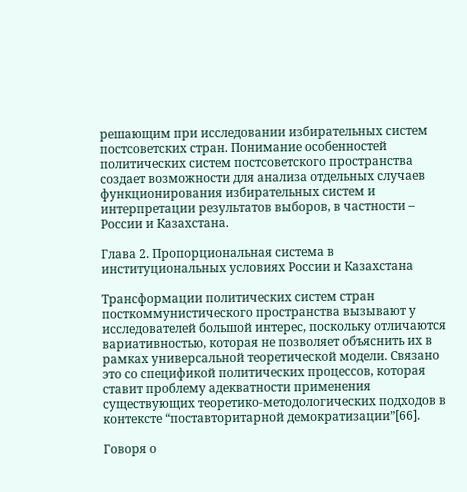решающим при исследовании избирательных систем постсоветских стран. Понимание особенностей политических систем постсоветского пространства создает возможности для анализа отдельных случаев функционирования избирательных систем и интерпретации результатов выборов, в частности – России и Казахстана.

Глава 2. Пропорциональная система в институциональных условиях России и Казахстана

Трансформации политических систем стран посткоммунистического пространства вызывают у исследователей большой интерес, поскольку отличаются вариативностью, которая не позволяет объяснить их в рамках универсальной теоретической модели. Связано это со спецификой политических процессов, которая ставит проблему адекватности применения существующих теоретико-методологических подходов в контексте “поставторитарной демократизации”[66].

Говоря о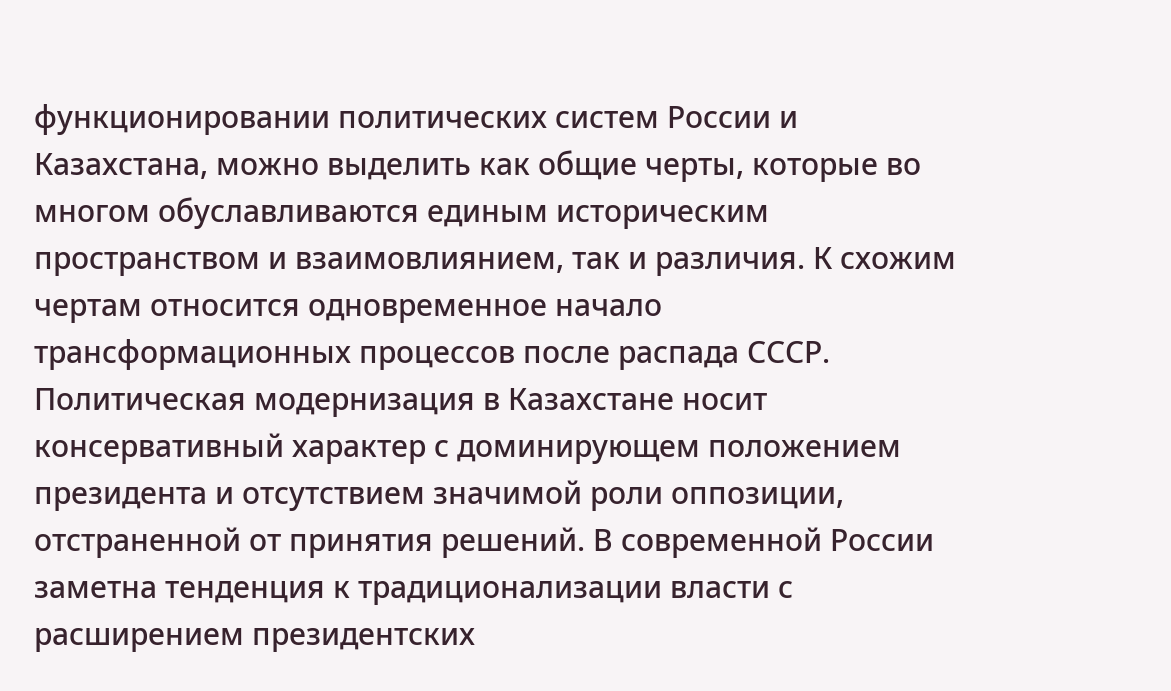функционировании политических систем России и Казахстана, можно выделить как общие черты, которые во многом обуславливаются единым историческим пространством и взаимовлиянием, так и различия. К схожим чертам относится одновременное начало трансформационных процессов после распада СССР. Политическая модернизация в Казахстане носит консервативный характер с доминирующем положением президента и отсутствием значимой роли оппозиции, отстраненной от принятия решений. В современной России заметна тенденция к традиционализации власти с расширением президентских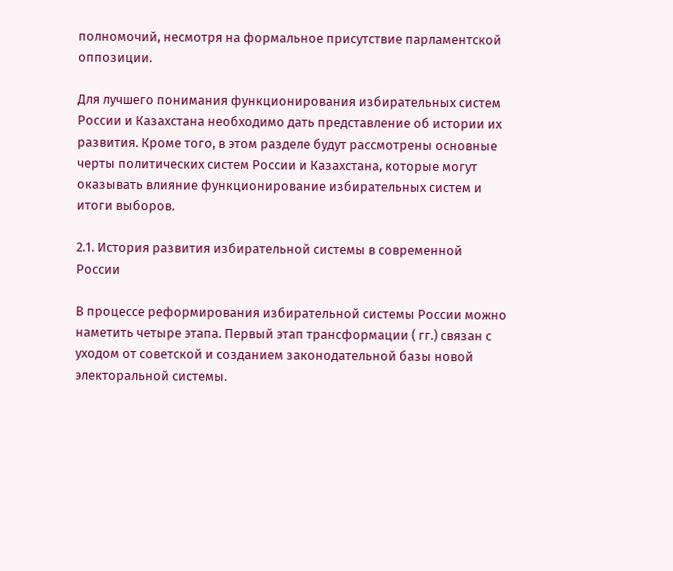полномочий, несмотря на формальное присутствие парламентской оппозиции.

Для лучшего понимания функционирования избирательных систем России и Казахстана необходимо дать представление об истории их развития. Кроме того, в этом разделе будут рассмотрены основные черты политических систем России и Казахстана, которые могут оказывать влияние функционирование избирательных систем и итоги выборов.

2.1. История развития избирательной системы в современной России

В процессе реформирования избирательной системы России можно наметить четыре этапа. Первый этап трансформации ( гг.) связан с уходом от советской и созданием законодательной базы новой электоральной системы.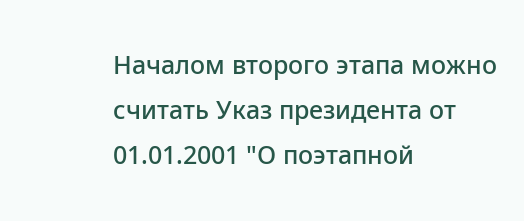Началом второго этапа можно считать Указ президента от 01.01.2001 "О поэтапной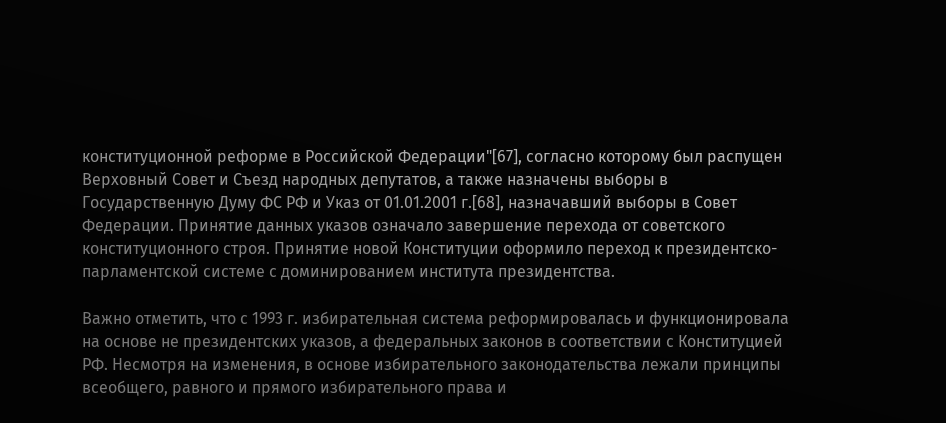конституционной реформе в Российской Федерации"[67], согласно которому был распущен Верховный Совет и Съезд народных депутатов, а также назначены выборы в Государственную Думу ФС РФ и Указ от 01.01.2001 г.[68], назначавший выборы в Совет Федерации. Принятие данных указов означало завершение перехода от советского конституционного строя. Принятие новой Конституции оформило переход к президентско-парламентской системе с доминированием института президентства.

Важно отметить, что с 1993 г. избирательная система реформировалась и функционировала на основе не президентских указов, а федеральных законов в соответствии с Конституцией РФ. Несмотря на изменения, в основе избирательного законодательства лежали принципы всеобщего, равного и прямого избирательного права и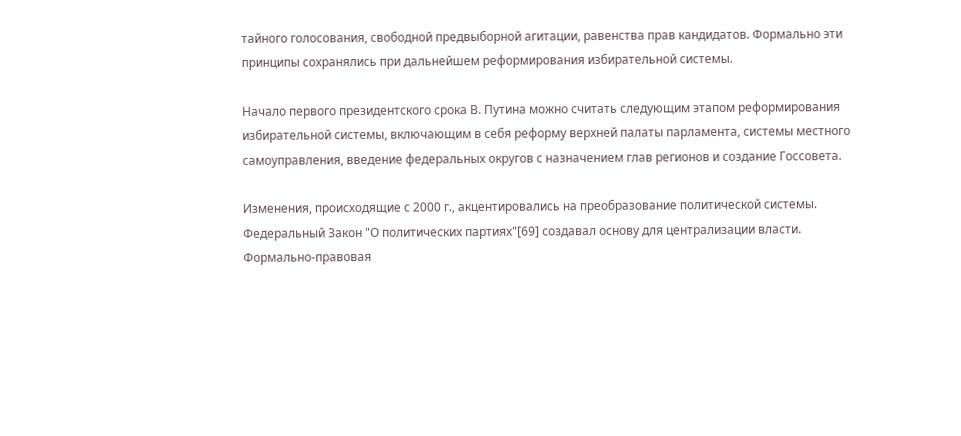тайного голосования, свободной предвыборной агитации, равенства прав кандидатов. Формально эти принципы сохранялись при дальнейшем реформирования избирательной системы.

Начало первого президентского срока В. Путина можно считать следующим этапом реформирования избирательной системы, включающим в себя реформу верхней палаты парламента, системы местного самоуправления, введение федеральных округов с назначением глав регионов и создание Госсовета.

Изменения, происходящие с 2000 г., акцентировались на преобразование политической системы. Федеральный Закон "О политических партиях"[69] создавал основу для централизации власти. Формально-правовая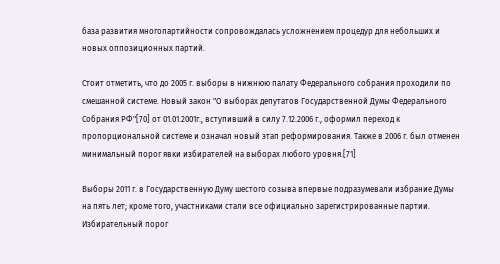база развития многопартийности сопровождалась усложнением процедур для небольших и новых оппозиционных партий.

Стоит отметить, что до 2005 г. выборы в нижнюю палату Федерального собрания проходили по смешанной системе. Новый закон "О выборах депутатов Государственной Думы Федерального Собрания РФ"[70] от 01.01.2001г., вступивший в силу 7.12.2006 г., оформил переход к пропорциональной системе и означал новый этап реформирования. Также в 2006 г. был отменен минимальный порог явки избирателей на выборах любого уровня.[71]

Выборы 2011 г. в Государственную Думу шестого созыва впервые подразумевали избрание Думы на пять лет; кроме того, участниками стали все официально зарегистрированные партии. Избирательный порог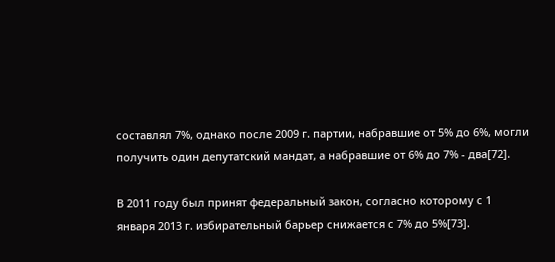составлял 7%, однако после 2009 г. партии, набравшие от 5% до 6%, могли получить один депутатский мандат, а набравшие от 6% до 7% - два[72].

В 2011 году был принят федеральный закон, согласно которому с 1 января 2013 г. избирательный барьер снижается с 7% до 5%[73].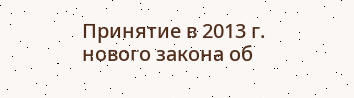Принятие в 2013 г. нового закона об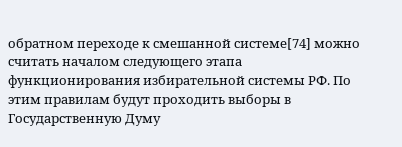обратном переходе к смешанной системе[74] можно считать началом следующего этапа функционирования избирательной системы РФ. По этим правилам будут проходить выборы в Государственную Думу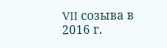VII созыва в 2016 г.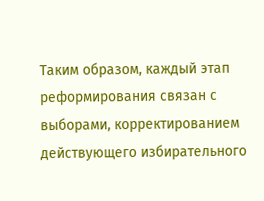Таким образом, каждый этап реформирования связан с выборами, корректированием действующего избирательного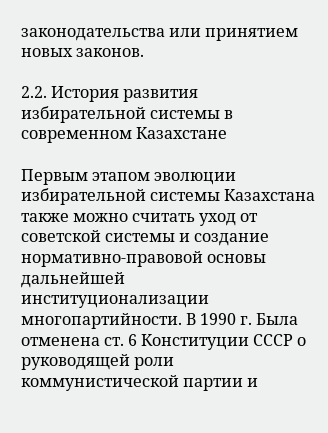законодательства или принятием новых законов.

2.2. История развития избирательной системы в современном Казахстане

Первым этапом эволюции избирательной системы Казахстана также можно считать уход от советской системы и создание нормативно-правовой основы дальнейшей институционализации многопартийности. В 1990 г. Была отменена ст. 6 Конституции СССР о руководящей роли коммунистической партии и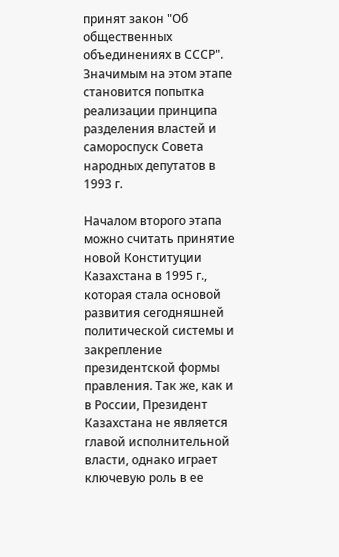принят закон "Об общественных объединениях в СССР". Значимым на этом этапе становится попытка реализации принципа разделения властей и самороспуск Совета народных депутатов в 1993 г.

Началом второго этапа можно считать принятие новой Конституции Казахстана в 1995 г., которая стала основой развития сегодняшней политической системы и закрепление президентской формы правления. Так же, как и в России, Президент Казахстана не является главой исполнительной власти, однако играет ключевую роль в ее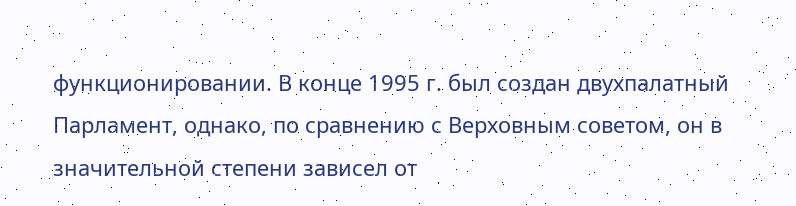функционировании. В конце 1995 г. был создан двухпалатный Парламент, однако, по сравнению с Верховным советом, он в значительной степени зависел от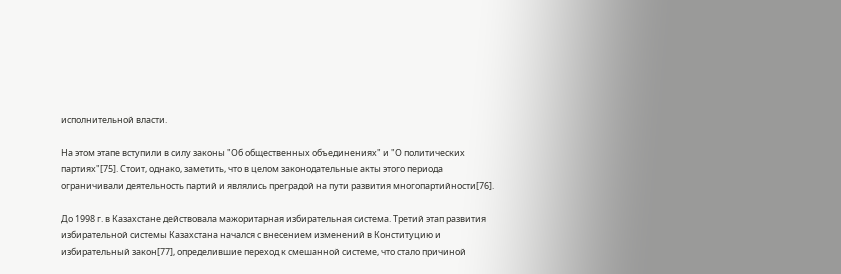исполнительной власти.

На этом этапе вступили в силу законы "Об общественных объединениях" и "О политических партиях"[75]. Стоит, однако, заметить, что в целом законодательные акты этого периода ограничивали деятельность партий и являлись преградой на пути развития многопартийности[76].

До 1998 г. в Казахстане действовала мажоритарная избирательная система. Третий этап развития избирательной системы Казахстана начался с внесением изменений в Конституцию и избирательный закон[77], определившие переход к смешанной системе, что стало причиной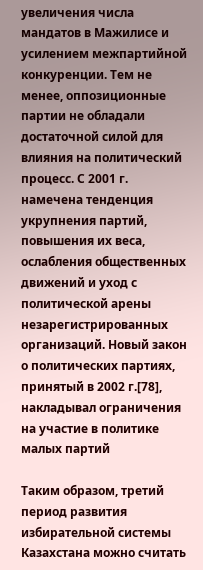увеличения числа мандатов в Мажилисе и усилением межпартийной конкуренции. Тем не менее, оппозиционные партии не обладали достаточной силой для влияния на политический процесс. С 2001 г. намечена тенденция укрупнения партий, повышения их веса, ослабления общественных движений и уход с политической арены незарегистрированных организаций. Новый закон о политических партиях, принятый в 2002 г.[78], накладывал ограничения на участие в политике малых партий

Таким образом, третий период развития избирательной системы Казахстана можно считать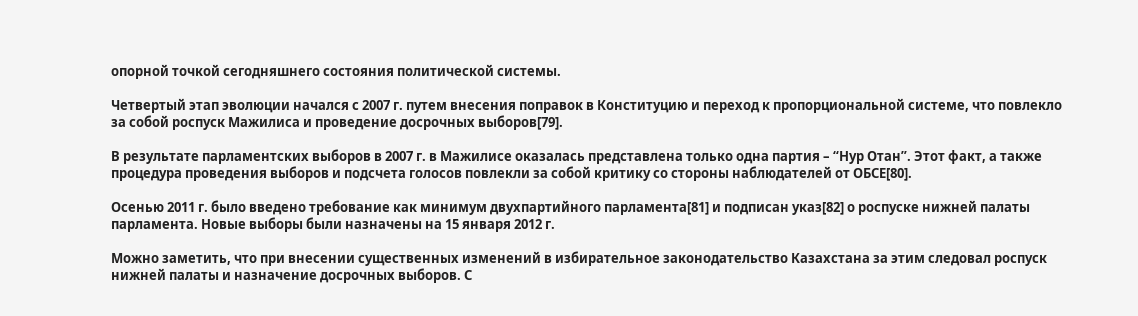опорной точкой сегодняшнего состояния политической системы.

Четвертый этап эволюции начался с 2007 г. путем внесения поправок в Конституцию и переход к пропорциональной системе, что повлекло за собой роспуск Мажилиса и проведение досрочных выборов[79].

В результате парламентских выборов в 2007 г. в Мажилисе оказалась представлена только одна партия – “Нур Отан”. Этот факт, а также процедура проведения выборов и подсчета голосов повлекли за собой критику со стороны наблюдателей от ОБСЕ[80].

Осенью 2011 г. было введено требование как минимум двухпартийного парламента[81] и подписан указ[82] о роспуске нижней палаты парламента. Новые выборы были назначены на 15 января 2012 г.

Можно заметить, что при внесении существенных изменений в избирательное законодательство Казахстана за этим следовал роспуск нижней палаты и назначение досрочных выборов. С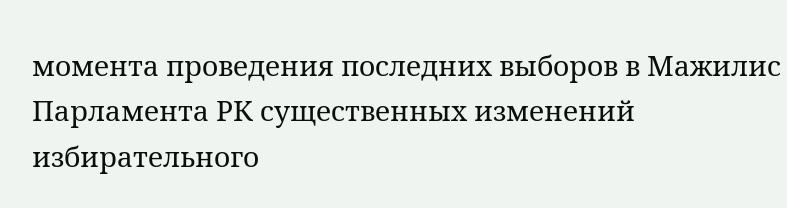момента проведения последних выборов в Мажилис Парламента РК существенных изменений избирательного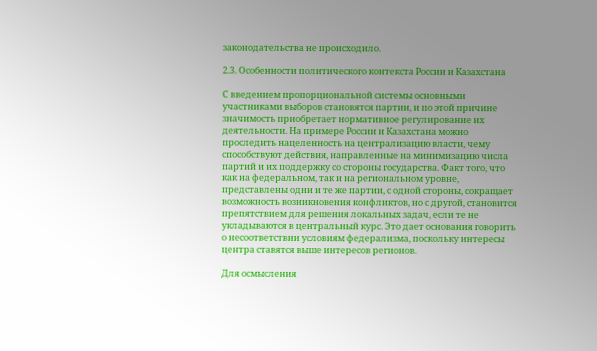законодательства не происходило.

2.3. Особенности политического контекста России и Казахстана

С введением пропорциональной системы основными участниками выборов становятся партии, и по этой причине значимость приобретает нормативное регулирование их деятельности. На примере России и Казахстана можно проследить нацеленность на централизацию власти, чему способствуют действия, направленные на минимизацию числа партий и их поддержку со стороны государства. Факт того, что как на федеральном, так и на региональном уровне, представлены одни и те же партии, с одной стороны, сокращает возможность возникновения конфликтов, но с другой, становится препятствием для решения локальных задач, если те не укладываются в центральный курс. Это дает основания говорить о несоответствии условиям федерализма, поскольку интересы центра ставятся выше интересов регионов.

Для осмысления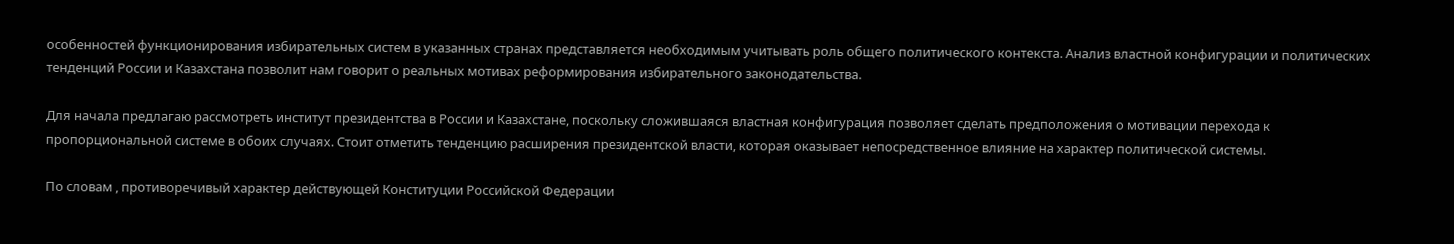особенностей функционирования избирательных систем в указанных странах представляется необходимым учитывать роль общего политического контекста. Анализ властной конфигурации и политических тенденций России и Казахстана позволит нам говорит о реальных мотивах реформирования избирательного законодательства.

Для начала предлагаю рассмотреть институт президентства в России и Казахстане, поскольку сложившаяся властная конфигурация позволяет сделать предположения о мотивации перехода к пропорциональной системе в обоих случаях. Стоит отметить тенденцию расширения президентской власти, которая оказывает непосредственное влияние на характер политической системы.

По словам , противоречивый характер действующей Конституции Российской Федерации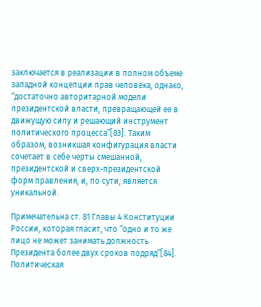заключается в реализации в полном объеме западной концепции прав человека, однако, “достаточно авторитарной модели президентской власти, превращающей ее в движущую силу и решающий инструмент политического процесса”[83]. Таким образом, возникшая конфигурация власти сочетает в себе черты смешанной, президентской и сверх-президентской форм правления, и, по сути, является уникальной.

Примечательна ст. 81 Главы 4 Конституции России, которая гласит, что “одно и то же лицо не может занимать должность Президента более двух сроков подряд”[84]. Политическая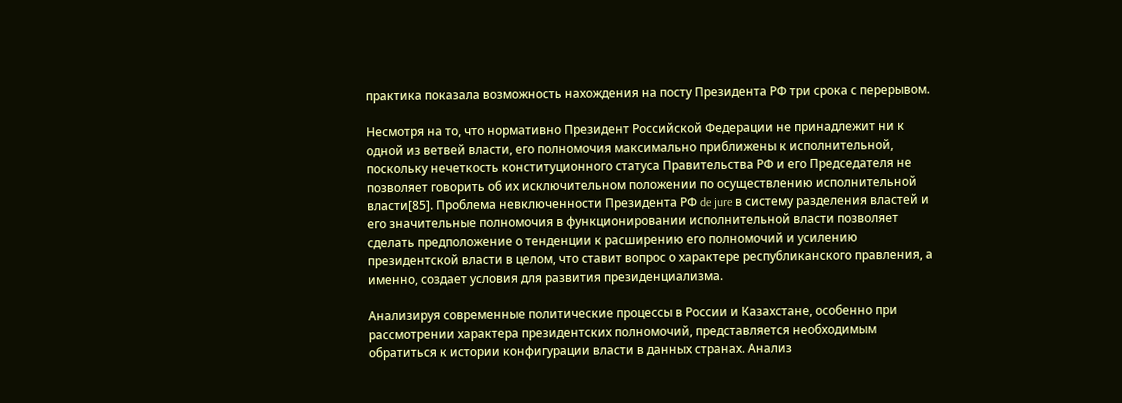практика показала возможность нахождения на посту Президента РФ три срока с перерывом.

Несмотря на то, что нормативно Президент Российской Федерации не принадлежит ни к одной из ветвей власти, его полномочия максимально приближены к исполнительной, поскольку нечеткость конституционного статуса Правительства РФ и его Председателя не позволяет говорить об их исключительном положении по осуществлению исполнительной власти[85]. Проблема невключенности Президента РФ de jure в систему разделения властей и его значительные полномочия в функционировании исполнительной власти позволяет сделать предположение о тенденции к расширению его полномочий и усилению президентской власти в целом, что ставит вопрос о характере республиканского правления, а именно, создает условия для развития президенциализма.

Анализируя современные политические процессы в России и Казахстане, особенно при рассмотрении характера президентских полномочий, представляется необходимым обратиться к истории конфигурации власти в данных странах. Анализ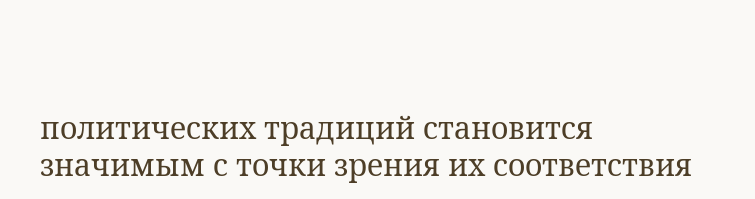политических традиций становится значимым с точки зрения их соответствия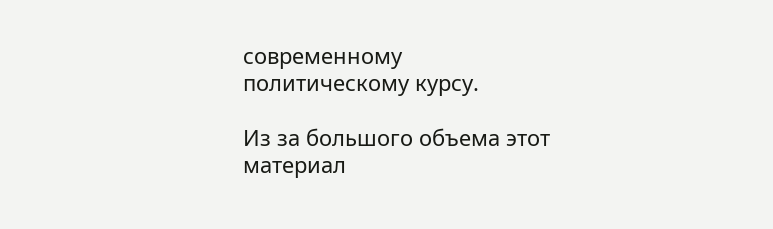современному политическому курсу.

Из за большого объема этот материал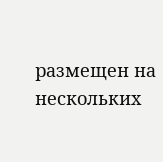размещен на нескольких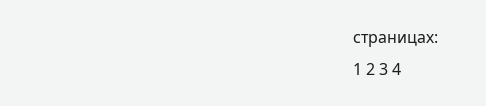страницах:
1 2 3 4